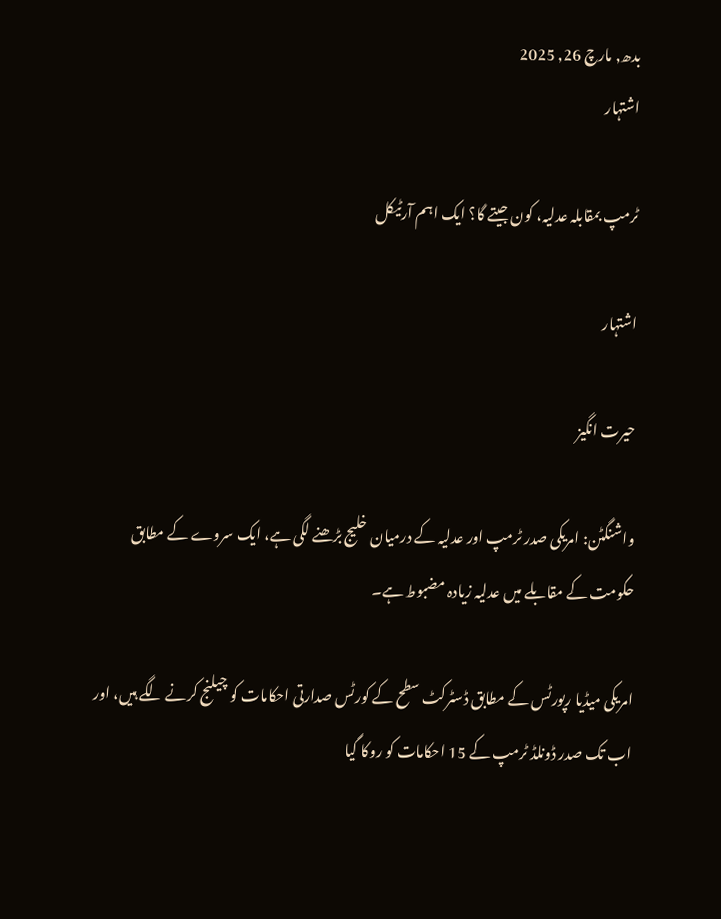بدھ, مارچ 26, 2025
اشتہار

ٹرمپ بمقابلہ عدلیہ، کون جیتے گا؟ ایک اہم آرٹیکل

اشتہار

حیرت انگیز

واشنگٹن: امریکی صدر ٹرمپ اور عدلیہ کے درمیان خلیج بڑھنے لگی ہے، ایک سروے کے مطابق حکومت کے مقابلے میں عدلیہ زیادہ مضبوط ہے۔

امریکی میڈیا رپورٹس کے مطابق ڈسٹرکٹ سطح کے کورٹس صدارتی احکامات کو چیلنج کرنے لگے ہیں، اور اب تک صدر ڈونلڈ ٹرمپ کے 15 احکامات کو روکا گیا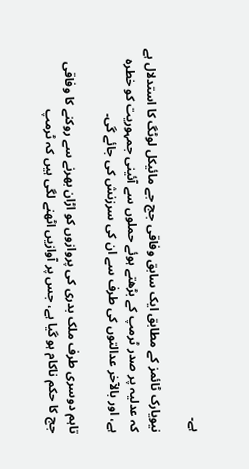ہے۔

نیویارک ٹائمز کے مطابق ایک سابق وفاقی جج جے مائیکل لوٹگ کا استدلال ہے کہ عدلیہ پر صدر ٹرمپ کے بڑھتے ہوئے حملوں سے آئینی جمہوریت کو خطرہ ہے، اور بالآخر عدالتوں کی طرف سے ان کی سرزنش کی جائے گی۔

تاہم دوسری طرف ملک بدری کی پروازوں کو اڑان بھرنے سے روکنے کا وفاقی جج کا حکم ناکام ہو گیا ہے، جس پر آوازیں اٹھنے لگی ہیں کہ ٹرمپ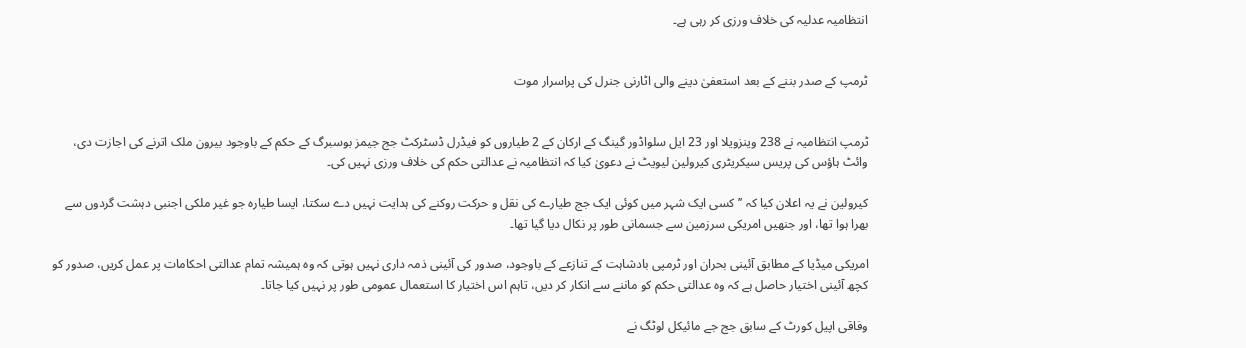انتظامیہ عدلیہ کی خلاف ورزی کر رہی ہے۔


ٹرمپ کے صدر بننے کے بعد استعفیٰ دینے والی اٹارنی جنرل کی پراسرار موت


ٹرمپ انتظامیہ نے 238 وینزویلا اور 23 ایل سلواڈور گینگ کے ارکان کے 2 طیاروں کو فیڈرل ڈسٹرکٹ جج جیمز بوسبرگ کے حکم کے باوجود بیرون ملک اترنے کی اجازت دی، وائٹ ہاؤس کی پریس سیکریٹری کیرولین لیویٹ نے دعویٰ کیا کہ انتظامیہ نے عدالتی حکم کی خلاف ورزی نہیں کی۔

کیرولین نے یہ اعلان کیا کہ ’’کسی ایک شہر میں کوئی ایک جج طیارے کی نقل و حرکت روکنے کی ہدایت نہیں دے سکتا، ایسا طیارہ جو غیر ملکی اجنبی دہشت گردوں سے بھرا ہوا تھا، اور جنھیں امریکی سرزمین سے جسمانی طور پر نکال دیا گیا تھا۔

امریکی میڈیا کے مطابق آئینی بحران اور ٹرمپی بادشاہت کے تنازعے کے باوجود، صدور کی آئینی ذمہ داری نہیں ہوتی کہ وہ ہمیشہ تمام عدالتی احکامات پر عمل کریں، صدور کو کچھ آئینی اختیار حاصل ہے کہ وہ عدالتی حکم کو ماننے سے انکار کر دیں، تاہم اس اختیار کا استعمال عمومی طور پر نہیں کیا جاتا۔

وفاقی اپیل کورٹ کے سابق جج جے مائیکل لوٹگ نے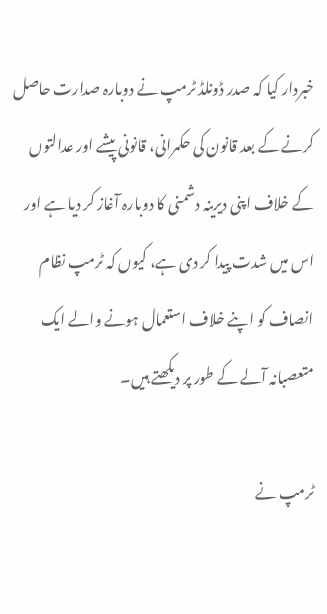خبردار کیا کہ صدر ڈونلڈ ٹرمپ نے دوبارہ صدارت حاصل کرنے کے بعد قانون کی حکمرانی، قانونی پیشے اور عدالتوں کے خلاف اپنی دیرینہ دشمنی کا دوبارہ آغاز کر دیا ہے اور اس میں شدت پیدا کر دی ہے، کیوں کہ ٹرمپ نظام انصاف کو اپنے خلاف استعمال ہونے والے ایک متعصبانہ آلے کے طور پر دیکھتے ہیں۔

ٹرمپ نے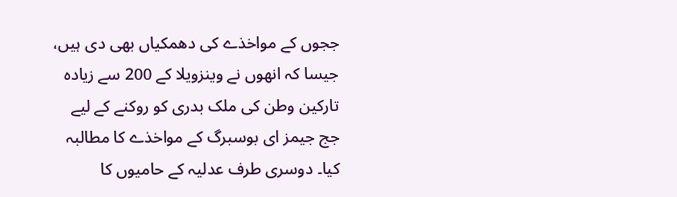ججوں کے مواخذے کی دھمکیاں بھی دی ہیں، جیسا کہ انھوں نے وینزویلا کے 200 سے زیادہ تارکین وطن کی ملک بدری کو روکنے کے لیے جج جیمز ای بوسبرگ کے مواخذے کا مطالبہ کیا۔ دوسری طرف عدلیہ کے حامیوں کا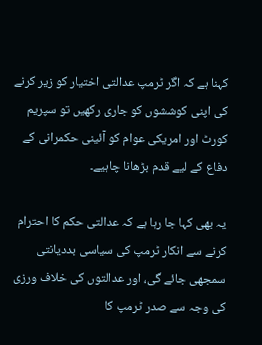کہنا ہے کہ اگر ٹرمپ عدالتی اختیار کو زیر کرنے کی اپنی کوششوں کو جاری رکھیں تو سپریم کورٹ اور امریکی عوام کو آئینی حکمرانی کے دفاع کے لیے قدم بڑھانا چاہیے۔

یہ بھی کہا جا رہا ہے کہ عدالتی حکم کا احترام کرنے سے انکار ٹرمپ کی سیاسی بددیانتی سمجھی جائے گی، اور عدالتوں کی خلاف ورزی کی وجہ سے صدر ٹرمپ کا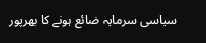سیاسی سرمایہ ضائع ہونے کا بھرپور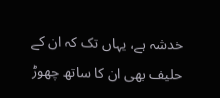خدشہ ہے، یہاں تک کہ ان کے حلیف بھی ان کا ساتھ چھوڑ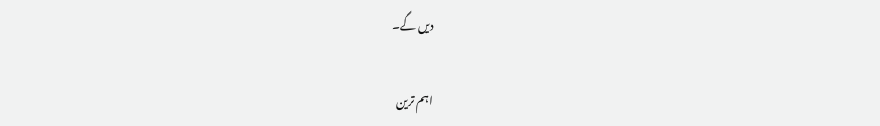دیں گے۔

اہم ترین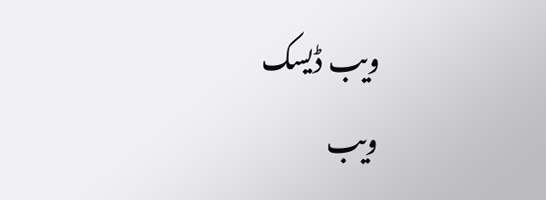ویب ڈیسک
ویب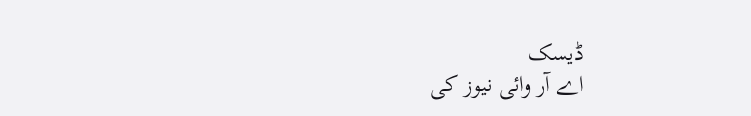ڈیسک
اے آر وائی نیوز کی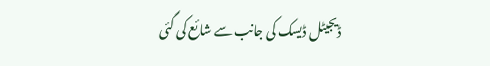ڈیجیٹل ڈیسک کی جانب سے شائع کی گئی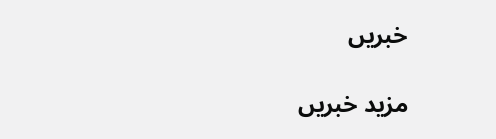خبریں

مزید خبریں